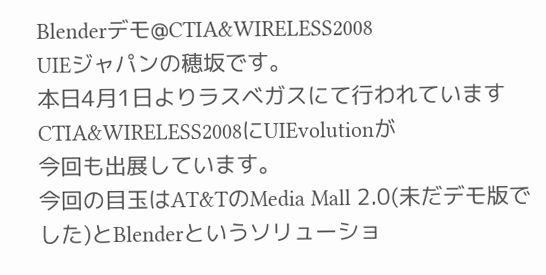Blenderデモ@CTIA&WIRELESS2008
UIEジャパンの穂坂です。
本日4月1日よりラスベガスにて行われていますCTIA&WIRELESS2008にUIEvolutionが
今回も出展しています。
今回の目玉はAT&TのMedia Mall 2.0(未だデモ版でした)とBlenderというソリューショ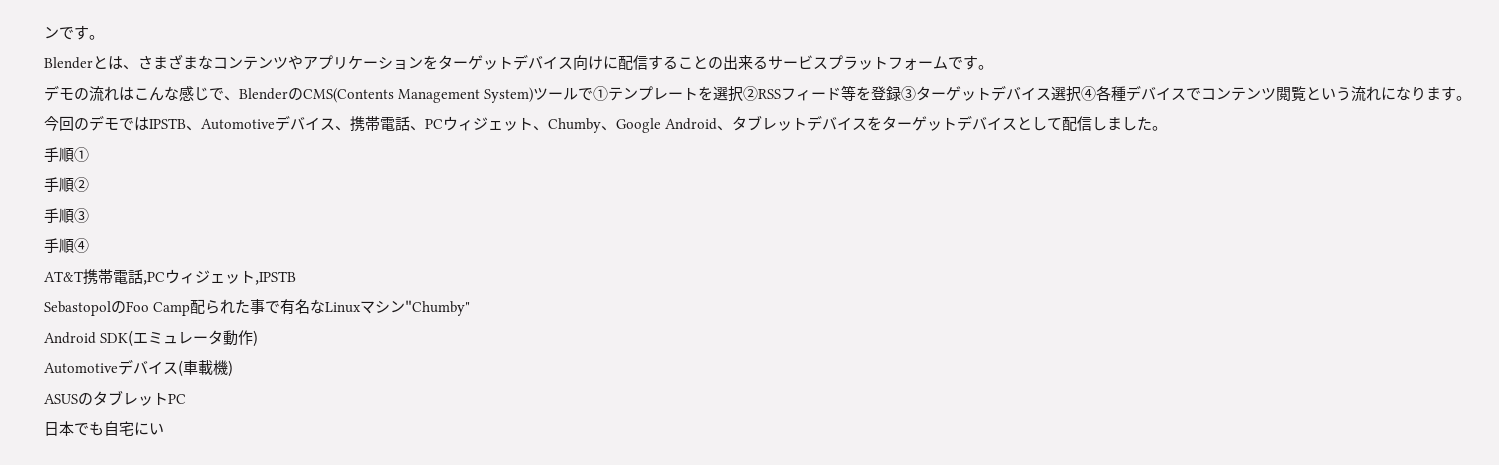ンです。
Blenderとは、さまざまなコンテンツやアプリケーションをターゲットデバイス向けに配信することの出来るサービスプラットフォームです。
デモの流れはこんな感じで、BlenderのCMS(Contents Management System)ツールで①テンプレートを選択②RSSフィード等を登録③ターゲットデバイス選択④各種デバイスでコンテンツ閲覧という流れになります。
今回のデモではIPSTB、Automotiveデバイス、携帯電話、PCウィジェット、Chumby、Google Android、タブレットデバイスをターゲットデバイスとして配信しました。
手順①
手順②
手順③
手順④
AT&T携帯電話,PCウィジェット,IPSTB
SebastopolのFoo Camp配られた事で有名なLinuxマシン"Chumby"
Android SDK(エミュレータ動作)
Automotiveデバイス(車載機)
ASUSのタブレットPC
日本でも自宅にい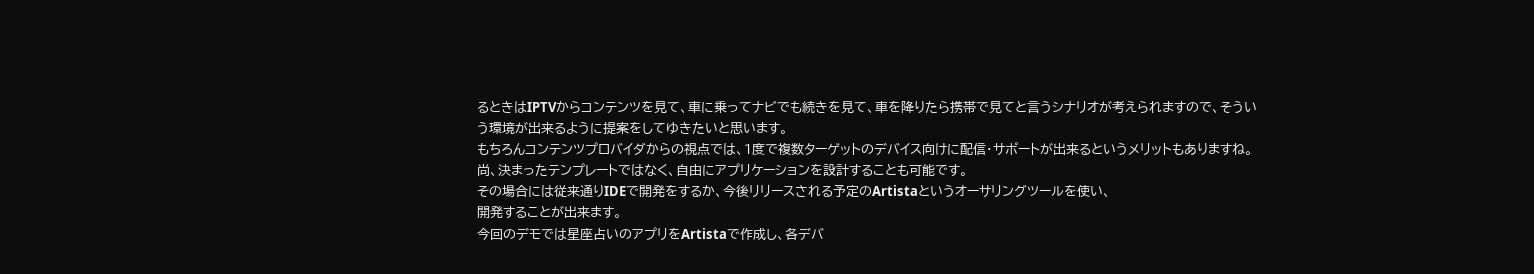るときはIPTVからコンテンツを見て、車に乗ってナビでも続きを見て、車を降りたら携帯で見てと言うシナリオが考えられますので、そういう環境が出来るように提案をしてゆきたいと思います。
もちろんコンテンツプロバイダからの視点では、1度で複数ターゲットのデバイス向けに配信・サポートが出来るというメリットもありますね。
尚、決まったテンプレートではなく、自由にアプリケーションを設計することも可能です。
その場合には従来通りIDEで開発をするか、今後リリースされる予定のArtistaというオーサリングツールを使い、
開発することが出来ます。
今回のデモでは星座占いのアプリをArtistaで作成し、各デバ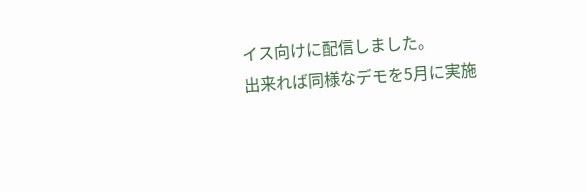イス向けに配信しました。
出来れば同様なデモを5月に実施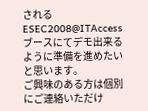されるESEC2008@ITAccessブースにてデモ出来るように準備を進めたいと思います。
ご興味のある方は個別にご連絡いただけ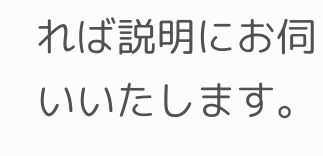れば説明にお伺いいたします。